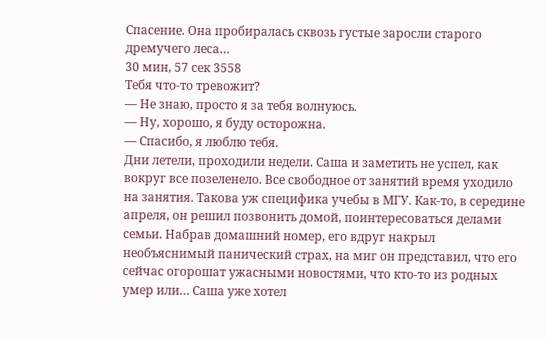Спасение. Она пробиралась сквозь густые заросли старого дремучего леса…
30 мин, 57 сек 3558
Тебя что-то тревожит?
— Не знаю, просто я за тебя волнуюсь.
— Ну, хорошо, я буду осторожна.
— Спасибо, я люблю тебя.
Дни летели, проходили недели. Саша и заметить не успел, как вокруг все позеленело. Все свободное от занятий время уходило на занятия. Такова уж специфика учебы в МГУ. Как-то, в середине апреля, он решил позвонить домой, поинтересоваться делами семьи. Набрав домашний номер, его вдруг накрыл необъяснимый панический страх, на миг он представил, что его сейчас огорошат ужасными новостями, что кто-то из родных умер или… Саша уже хотел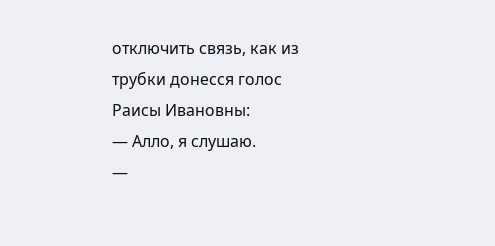отключить связь, как из трубки донесся голос Раисы Ивановны:
— Алло, я слушаю.
—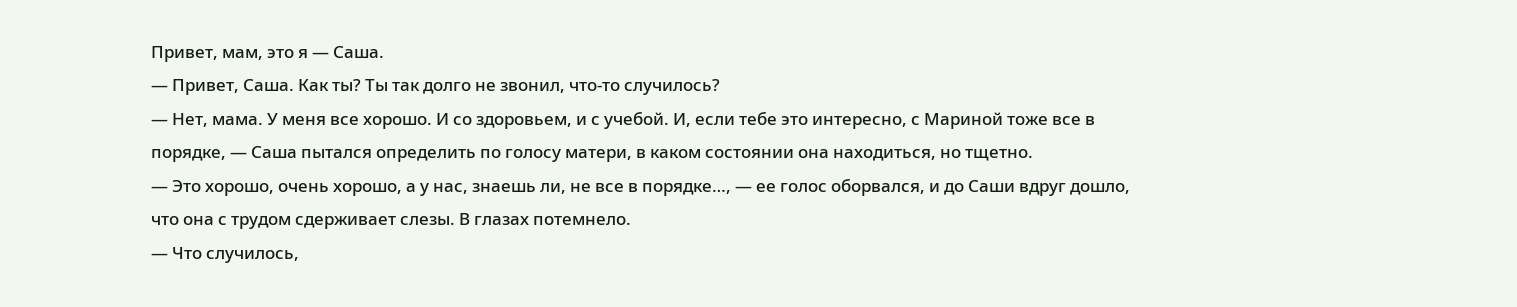Привет, мам, это я — Саша.
— Привет, Саша. Как ты? Ты так долго не звонил, что-то случилось?
— Нет, мама. У меня все хорошо. И со здоровьем, и с учебой. И, если тебе это интересно, с Мариной тоже все в порядке, — Саша пытался определить по голосу матери, в каком состоянии она находиться, но тщетно.
— Это хорошо, очень хорошо, а у нас, знаешь ли, не все в порядке…, — ее голос оборвался, и до Саши вдруг дошло, что она с трудом сдерживает слезы. В глазах потемнело.
— Что случилось,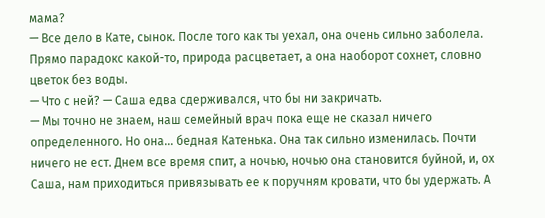мама?
— Все дело в Кате, сынок. После того как ты уехал, она очень сильно заболела. Прямо парадокс какой-то, природа расцветает, а она наоборот сохнет, словно цветок без воды.
— Что с ней? — Саша едва сдерживался, что бы ни закричать.
— Мы точно не знаем, наш семейный врач пока еще не сказал ничего определенного. Но она… бедная Катенька. Она так сильно изменилась. Почти ничего не ест. Днем все время спит, а ночью, ночью она становится буйной, и, ох Саша, нам приходиться привязывать ее к поручням кровати, что бы удержать. А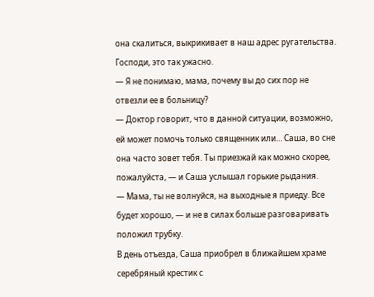она скалиться, выкрикивает в наш адрес ругательства. Господи, это так ужасно.
— Я не понимаю, мама, почему вы до сих пор не отвезли ее в больницу?
— Доктор говорит, что в данной ситуации, возможно, ей может помочь только священник или… Саша, во сне она часто зовет тебя. Ты приезжай как можно скорее, пожалуйста, — и Саша услышал горькие рыдания.
— Мама, ты не волнуйся, на выходные я приеду. Все будет хорошо, — и не в силах больше разговаривать положил трубку.
В день отъезда, Саша приобрел в ближайшем храме серебряный крестик с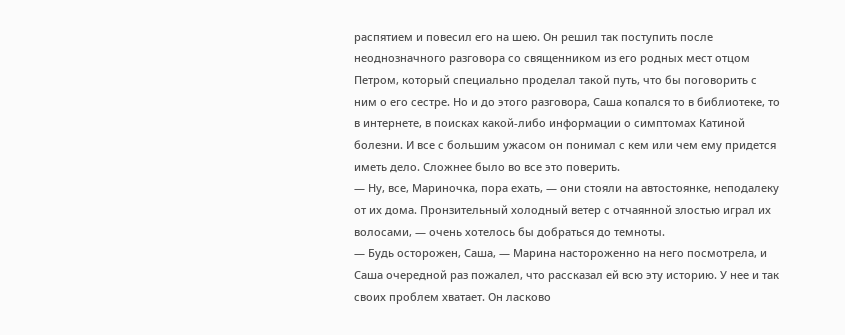распятием и повесил его на шею. Он решил так поступить после неоднозначного разговора со священником из его родных мест отцом Петром, который специально проделал такой путь, что бы поговорить с ним о его сестре. Но и до этого разговора, Саша копался то в библиотеке, то в интернете, в поисках какой-либо информации о симптомах Катиной болезни. И все с большим ужасом он понимал с кем или чем ему придется иметь дело. Сложнее было во все это поверить.
— Ну, все, Мариночка, пора ехать, — они стояли на автостоянке, неподалеку от их дома. Пронзительный холодный ветер с отчаянной злостью играл их волосами, — очень хотелось бы добраться до темноты.
— Будь осторожен, Саша, — Марина настороженно на него посмотрела, и Саша очередной раз пожалел, что рассказал ей всю эту историю. У нее и так своих проблем хватает. Он ласково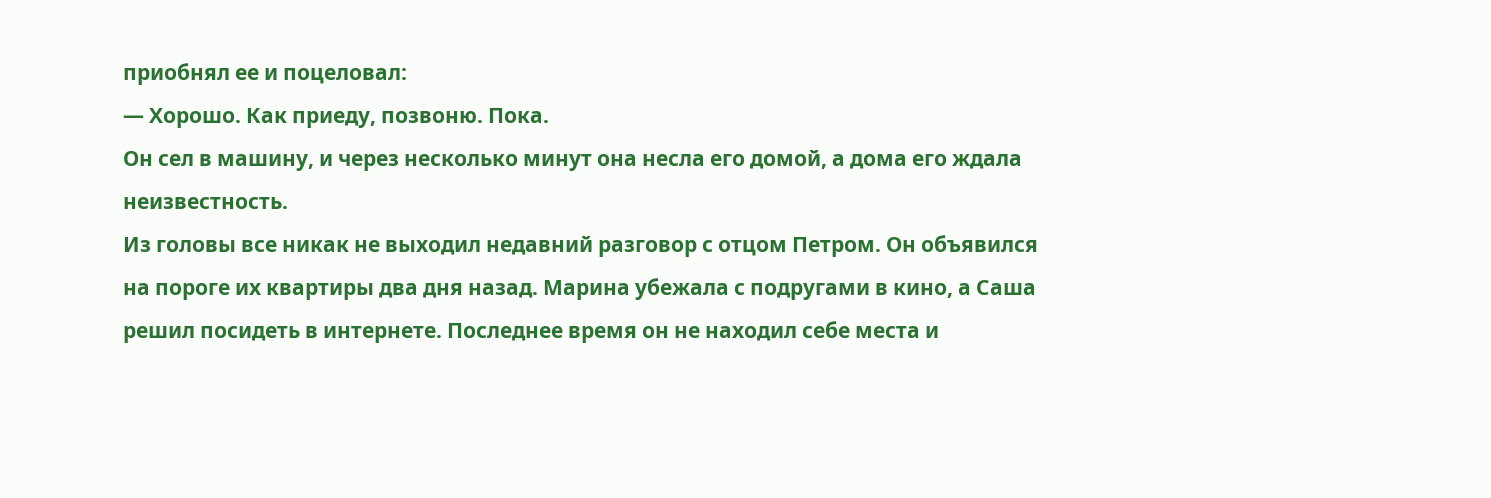приобнял ее и поцеловал:
— Хорошо. Как приеду, позвоню. Пока.
Он сел в машину, и через несколько минут она несла его домой, а дома его ждала неизвестность.
Из головы все никак не выходил недавний разговор с отцом Петром. Он объявился на пороге их квартиры два дня назад. Марина убежала с подругами в кино, а Саша решил посидеть в интернете. Последнее время он не находил себе места и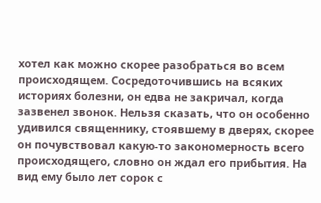хотел как можно скорее разобраться во всем происходящем. Сосредоточившись на всяких историях болезни, он едва не закричал, когда зазвенел звонок. Нельзя сказать, что он особенно удивился священнику, стоявшему в дверях, скорее он почувствовал какую-то закономерность всего происходящего, словно он ждал его прибытия. На вид ему было лет сорок с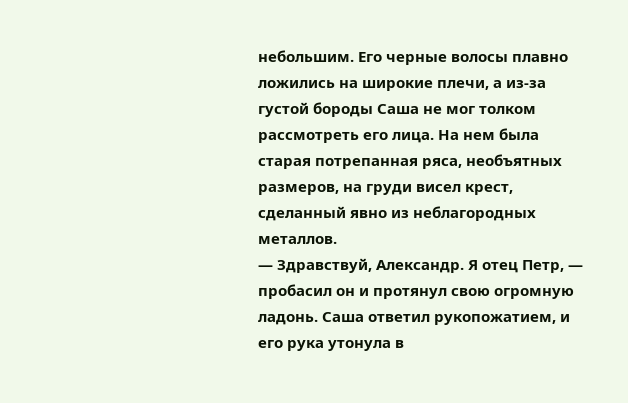небольшим. Его черные волосы плавно ложились на широкие плечи, а из-за густой бороды Саша не мог толком рассмотреть его лица. На нем была старая потрепанная ряса, необъятных размеров, на груди висел крест, сделанный явно из неблагородных металлов.
— Здравствуй, Александр. Я отец Петр, — пробасил он и протянул свою огромную ладонь. Саша ответил рукопожатием, и его рука утонула в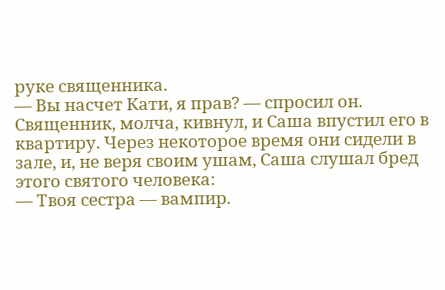руке священника.
— Вы насчет Кати, я прав? — спросил он. Священник, молча, кивнул, и Саша впустил его в квартиру. Через некоторое время они сидели в зале, и, не веря своим ушам, Саша слушал бред этого святого человека:
— Твоя сестра — вампир.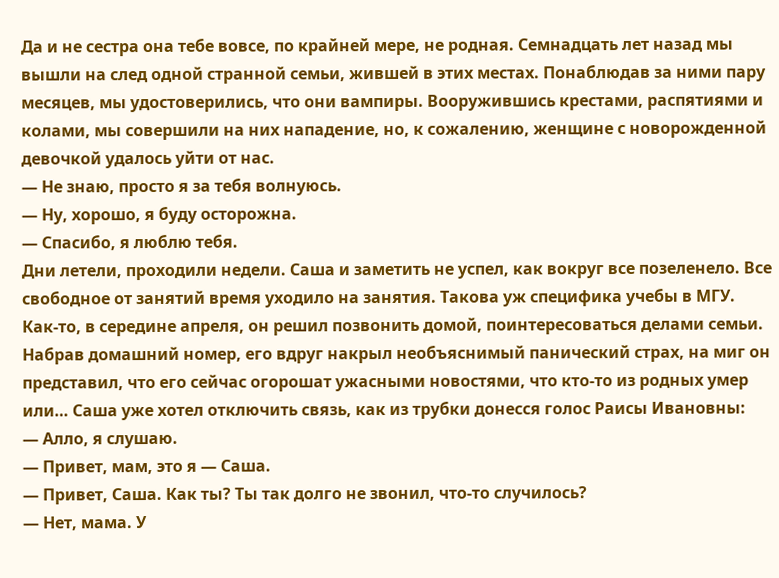Да и не сестра она тебе вовсе, по крайней мере, не родная. Семнадцать лет назад мы вышли на след одной странной семьи, жившей в этих местах. Понаблюдав за ними пару месяцев, мы удостоверились, что они вампиры. Вооружившись крестами, распятиями и колами, мы совершили на них нападение, но, к сожалению, женщине с новорожденной девочкой удалось уйти от нас.
— Не знаю, просто я за тебя волнуюсь.
— Ну, хорошо, я буду осторожна.
— Спасибо, я люблю тебя.
Дни летели, проходили недели. Саша и заметить не успел, как вокруг все позеленело. Все свободное от занятий время уходило на занятия. Такова уж специфика учебы в МГУ. Как-то, в середине апреля, он решил позвонить домой, поинтересоваться делами семьи. Набрав домашний номер, его вдруг накрыл необъяснимый панический страх, на миг он представил, что его сейчас огорошат ужасными новостями, что кто-то из родных умер или… Саша уже хотел отключить связь, как из трубки донесся голос Раисы Ивановны:
— Алло, я слушаю.
— Привет, мам, это я — Саша.
— Привет, Саша. Как ты? Ты так долго не звонил, что-то случилось?
— Нет, мама. У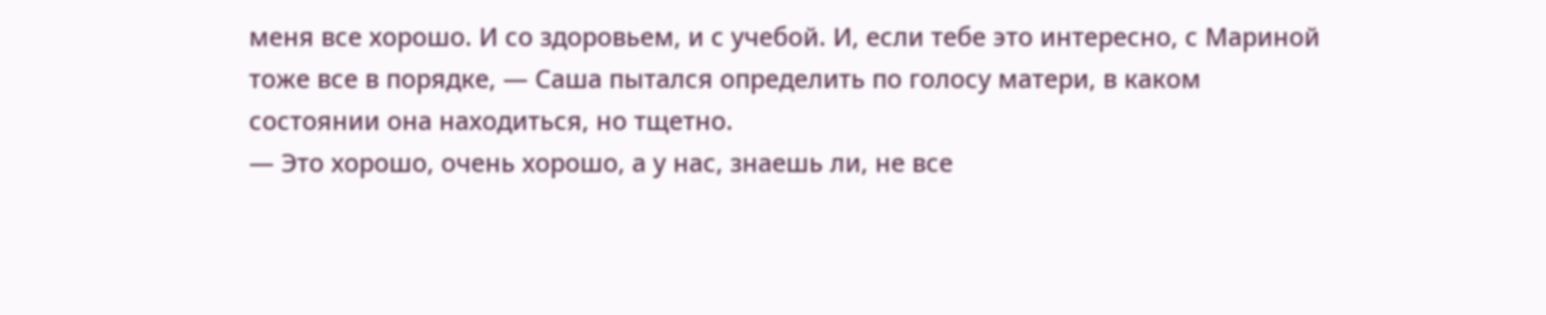меня все хорошо. И со здоровьем, и с учебой. И, если тебе это интересно, с Мариной тоже все в порядке, — Саша пытался определить по голосу матери, в каком состоянии она находиться, но тщетно.
— Это хорошо, очень хорошо, а у нас, знаешь ли, не все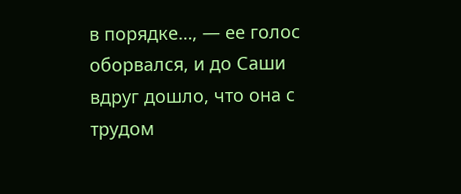в порядке…, — ее голос оборвался, и до Саши вдруг дошло, что она с трудом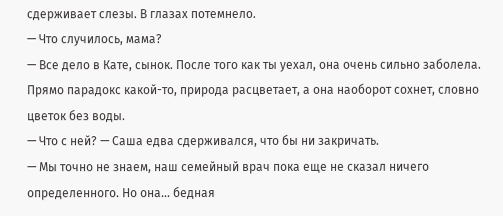сдерживает слезы. В глазах потемнело.
— Что случилось, мама?
— Все дело в Кате, сынок. После того как ты уехал, она очень сильно заболела. Прямо парадокс какой-то, природа расцветает, а она наоборот сохнет, словно цветок без воды.
— Что с ней? — Саша едва сдерживался, что бы ни закричать.
— Мы точно не знаем, наш семейный врач пока еще не сказал ничего определенного. Но она… бедная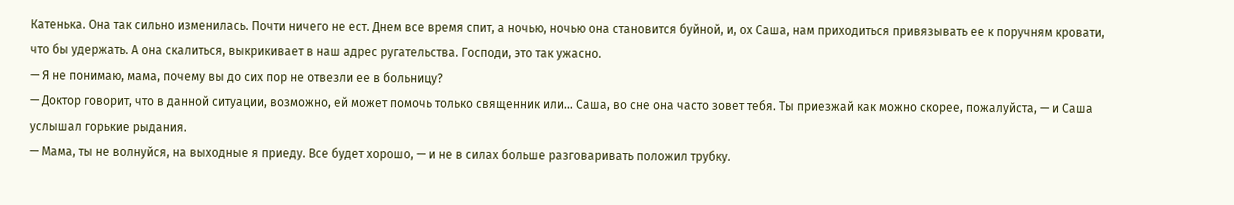Катенька. Она так сильно изменилась. Почти ничего не ест. Днем все время спит, а ночью, ночью она становится буйной, и, ох Саша, нам приходиться привязывать ее к поручням кровати, что бы удержать. А она скалиться, выкрикивает в наш адрес ругательства. Господи, это так ужасно.
— Я не понимаю, мама, почему вы до сих пор не отвезли ее в больницу?
— Доктор говорит, что в данной ситуации, возможно, ей может помочь только священник или… Саша, во сне она часто зовет тебя. Ты приезжай как можно скорее, пожалуйста, — и Саша услышал горькие рыдания.
— Мама, ты не волнуйся, на выходные я приеду. Все будет хорошо, — и не в силах больше разговаривать положил трубку.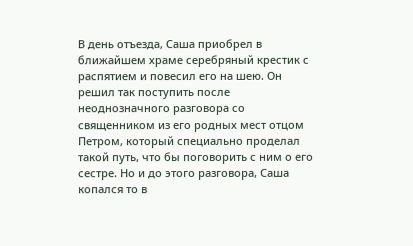В день отъезда, Саша приобрел в ближайшем храме серебряный крестик с распятием и повесил его на шею. Он решил так поступить после неоднозначного разговора со священником из его родных мест отцом Петром, который специально проделал такой путь, что бы поговорить с ним о его сестре. Но и до этого разговора, Саша копался то в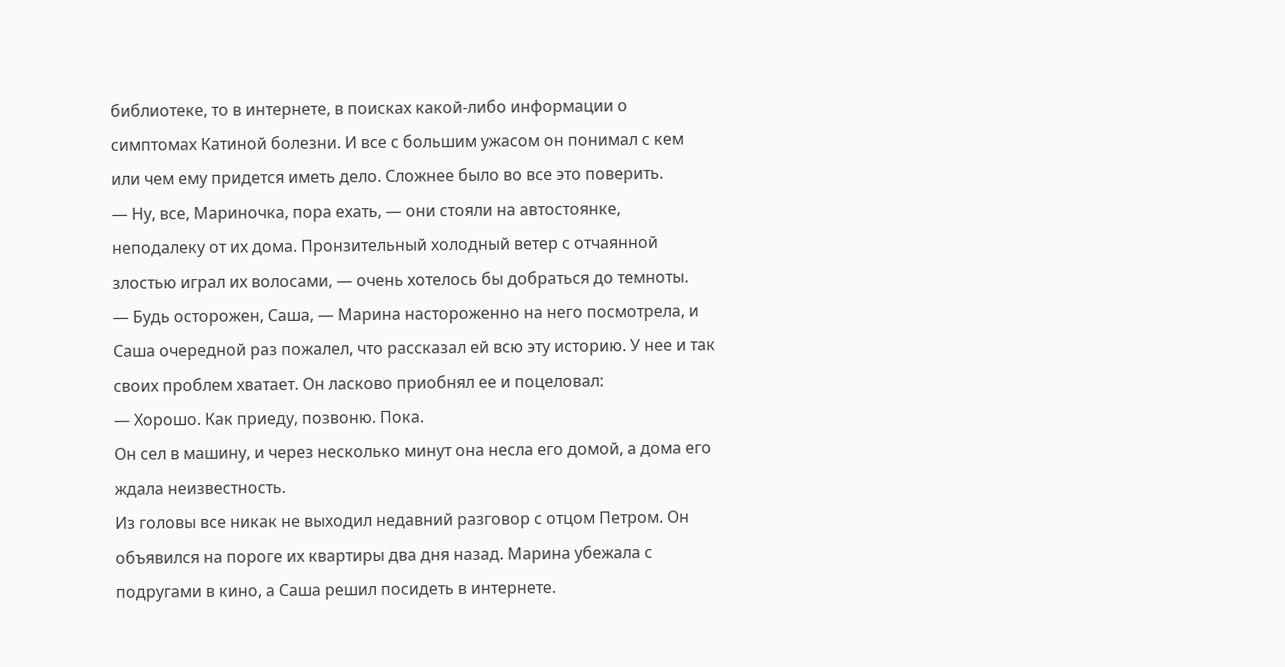библиотеке, то в интернете, в поисках какой-либо информации о симптомах Катиной болезни. И все с большим ужасом он понимал с кем или чем ему придется иметь дело. Сложнее было во все это поверить.
— Ну, все, Мариночка, пора ехать, — они стояли на автостоянке, неподалеку от их дома. Пронзительный холодный ветер с отчаянной злостью играл их волосами, — очень хотелось бы добраться до темноты.
— Будь осторожен, Саша, — Марина настороженно на него посмотрела, и Саша очередной раз пожалел, что рассказал ей всю эту историю. У нее и так своих проблем хватает. Он ласково приобнял ее и поцеловал:
— Хорошо. Как приеду, позвоню. Пока.
Он сел в машину, и через несколько минут она несла его домой, а дома его ждала неизвестность.
Из головы все никак не выходил недавний разговор с отцом Петром. Он объявился на пороге их квартиры два дня назад. Марина убежала с подругами в кино, а Саша решил посидеть в интернете.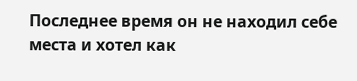Последнее время он не находил себе места и хотел как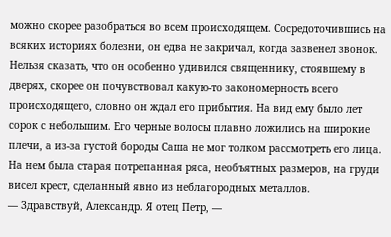можно скорее разобраться во всем происходящем. Сосредоточившись на всяких историях болезни, он едва не закричал, когда зазвенел звонок. Нельзя сказать, что он особенно удивился священнику, стоявшему в дверях, скорее он почувствовал какую-то закономерность всего происходящего, словно он ждал его прибытия. На вид ему было лет сорок с небольшим. Его черные волосы плавно ложились на широкие плечи, а из-за густой бороды Саша не мог толком рассмотреть его лица. На нем была старая потрепанная ряса, необъятных размеров, на груди висел крест, сделанный явно из неблагородных металлов.
— Здравствуй, Александр. Я отец Петр, —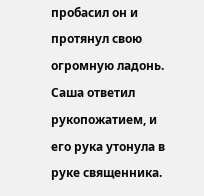пробасил он и протянул свою огромную ладонь. Саша ответил рукопожатием, и его рука утонула в руке священника.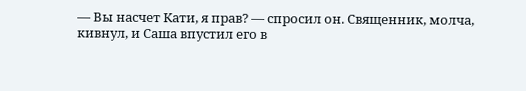— Вы насчет Кати, я прав? — спросил он. Священник, молча, кивнул, и Саша впустил его в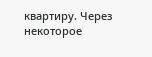квартиру. Через некоторое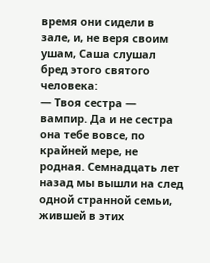время они сидели в зале, и, не веря своим ушам, Саша слушал бред этого святого человека:
— Твоя сестра — вампир. Да и не сестра она тебе вовсе, по крайней мере, не родная. Семнадцать лет назад мы вышли на след одной странной семьи, жившей в этих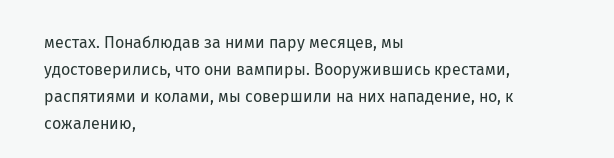местах. Понаблюдав за ними пару месяцев, мы удостоверились, что они вампиры. Вооружившись крестами, распятиями и колами, мы совершили на них нападение, но, к сожалению,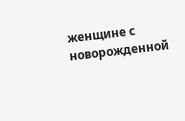женщине с новорожденной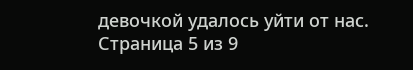девочкой удалось уйти от нас.
Страница 5 из 9